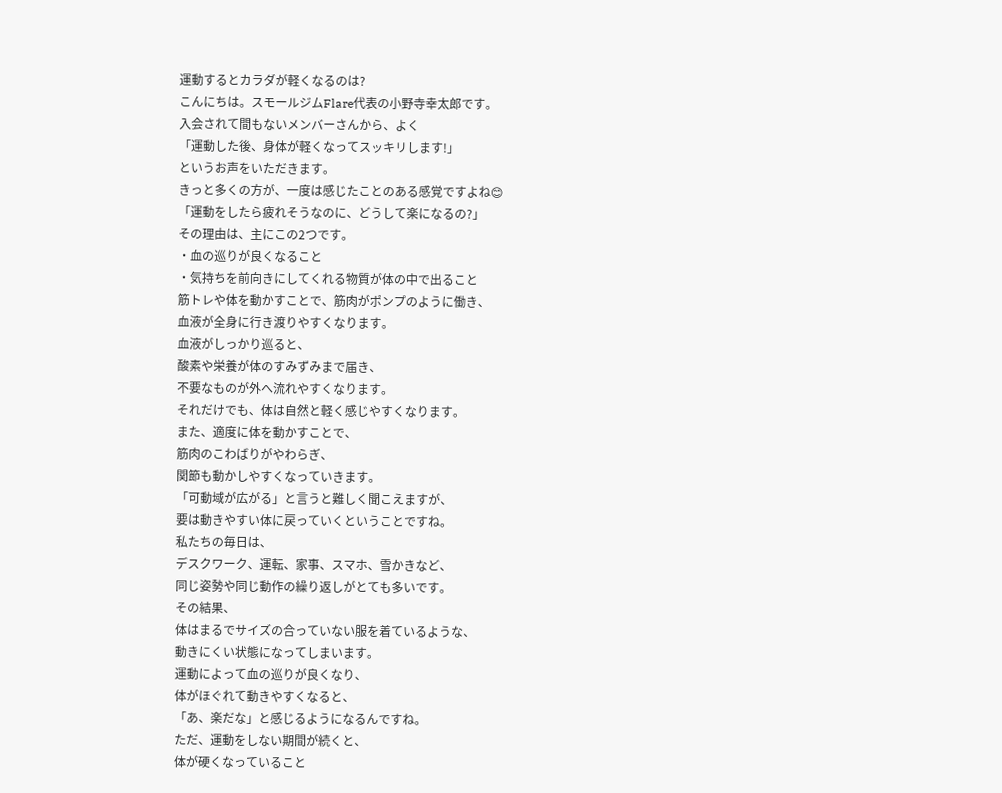運動するとカラダが軽くなるのは?
こんにちは。スモールジムFlare代表の小野寺幸太郎です。
入会されて間もないメンバーさんから、よく
「運動した後、身体が軽くなってスッキリします!」
というお声をいただきます。
きっと多くの方が、一度は感じたことのある感覚ですよね😊
「運動をしたら疲れそうなのに、どうして楽になるの?」
その理由は、主にこの2つです。
・血の巡りが良くなること
・気持ちを前向きにしてくれる物質が体の中で出ること
筋トレや体を動かすことで、筋肉がポンプのように働き、
血液が全身に行き渡りやすくなります。
血液がしっかり巡ると、
酸素や栄養が体のすみずみまで届き、
不要なものが外へ流れやすくなります。
それだけでも、体は自然と軽く感じやすくなります。
また、適度に体を動かすことで、
筋肉のこわばりがやわらぎ、
関節も動かしやすくなっていきます。
「可動域が広がる」と言うと難しく聞こえますが、
要は動きやすい体に戻っていくということですね。
私たちの毎日は、
デスクワーク、運転、家事、スマホ、雪かきなど、
同じ姿勢や同じ動作の繰り返しがとても多いです。
その結果、
体はまるでサイズの合っていない服を着ているような、
動きにくい状態になってしまいます。
運動によって血の巡りが良くなり、
体がほぐれて動きやすくなると、
「あ、楽だな」と感じるようになるんですね。
ただ、運動をしない期間が続くと、
体が硬くなっていること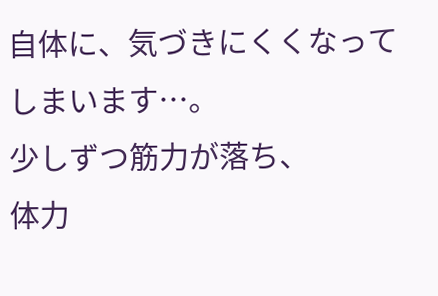自体に、気づきにくくなってしまいます…。
少しずつ筋力が落ち、
体力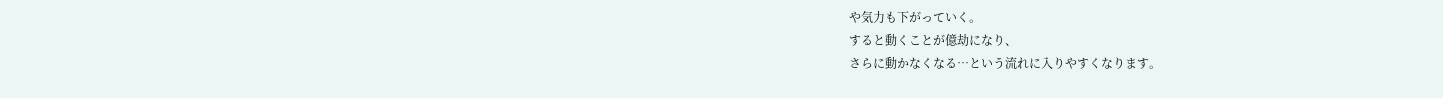や気力も下がっていく。
すると動くことが億劫になり、
さらに動かなくなる…という流れに入りやすくなります。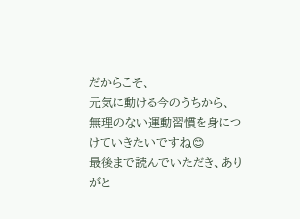だからこそ、
元気に動ける今のうちから、
無理のない運動習慣を身につけていきたいですね😊
最後まで読んでいただき、ありがと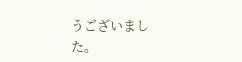うございました。